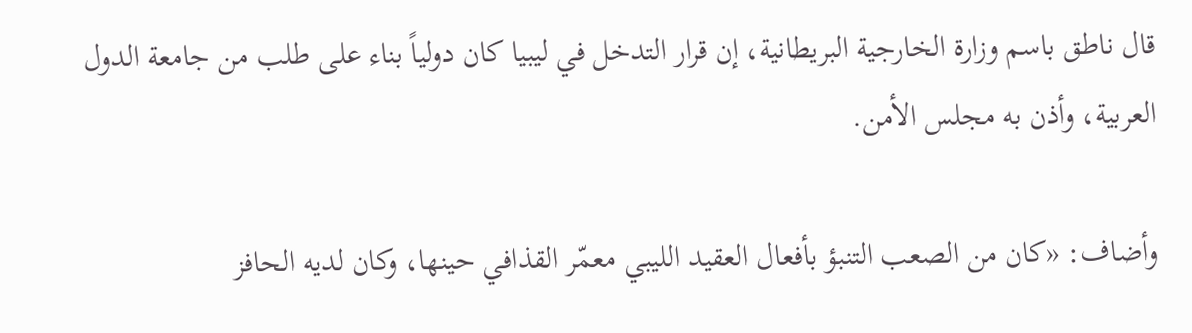قال ناطق باسم وزارة الخارجية البريطانية، إن قرار التدخل في ليبيا كان دولياً بناء على طلب من جامعة الدول العربية، وأذن به مجلس الأمن.

وأضاف: «كان من الصعب التنبؤ بأفعال العقيد الليبي معمّر القذافي حينها، وكان لديه الحافز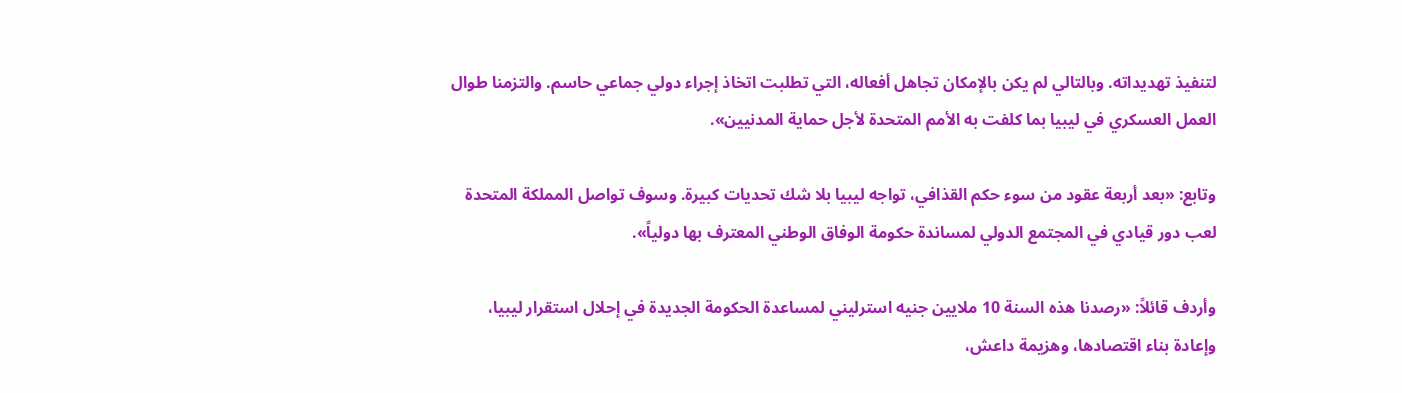لتنفيذ تهديداته. وبالتالي لم يكن بالإمكان تجاهل أفعاله، التي تطلبت اتخاذ إجراء دولي جماعي حاسم. والتزمنا طوال العمل العسكري في ليبيا بما كلفت به الأمم المتحدة لأجل حماية المدنيين».

وتابع: «بعد أربعة عقود من سوء حكم القذافي، تواجه ليبيا بلا شك تحديات كبيرة. وسوف تواصل المملكة المتحدة لعب دور قيادي في المجتمع الدولي لمساندة حكومة الوفاق الوطني المعترف بها دولياً».

وأردف قائلاً: «رصدنا هذه السنة 10 ملايين جنيه استرليني لمساعدة الحكومة الجديدة في إحلال استقرار ليبيا، وإعادة بناء اقتصادها، وهزيمة داعش،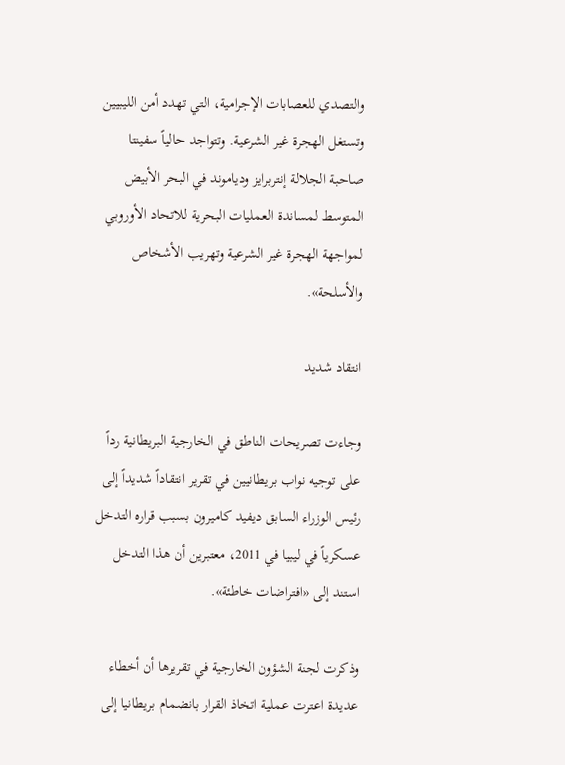والتصدي للعصابات الإجرامية، التي تهدد أمن الليبيين وتستغل الهجرة غير الشرعية. وتتواجد حالياً سفينتا صاحبة الجلالة إنتربرايز ودياموند في البحر الأبيض المتوسط لمساندة العمليات البحرية للاتحاد الأوروبي لمواجهة الهجرة غير الشرعية وتهريب الأشخاص والأسلحة».

انتقاد شديد

وجاءت تصريحات الناطق في الخارجية البريطانية رداً على توجيه نواب بريطانيين في تقرير انتقاداً شديداً إلى رئيس الوزراء السابق ديفيد كاميرون بسبب قراره التدخل عسكرياً في ليبيا في 2011، معتبرين أن هذا التدخل استند إلى «افتراضات خاطئة».

وذكرت لجنة الشؤون الخارجية في تقريرها أن أخطاء عديدة اعترت عملية اتخاذ القرار بانضمام بريطانيا إلى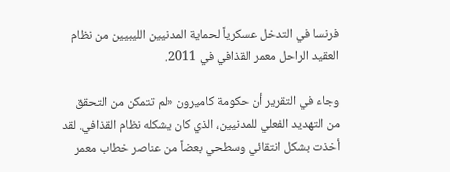فرنسا في التدخل عسكرياً لحماية المدنيين الليبيين من نظام العقيد الراحل معمر القذافي في 2011.

وجاء في التقرير أن حكومة كاميرون «لم تتمكن من التحقق من التهديد الفعلي للمدنيين، الذي كان يشكله نظام القذافي. لقد أخذت بشكل انتقائي وسطحي بعضاً من عناصر خطاب معمر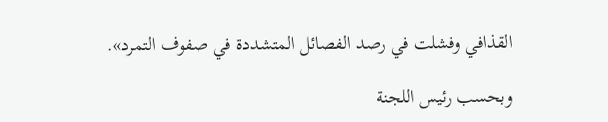القذافي وفشلت في رصد الفصائل المتشددة في صفوف التمرد».

وبحسب رئيس اللجنة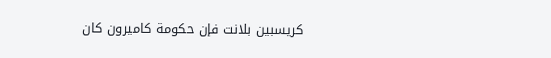كريسبين بلانت فإن حكومة كاميرون كان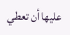عليها أن تعطي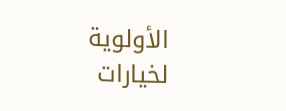الأولوية لخيارات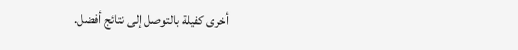أخرى كفيلة بالتوصل إلى نتائج أفضل.